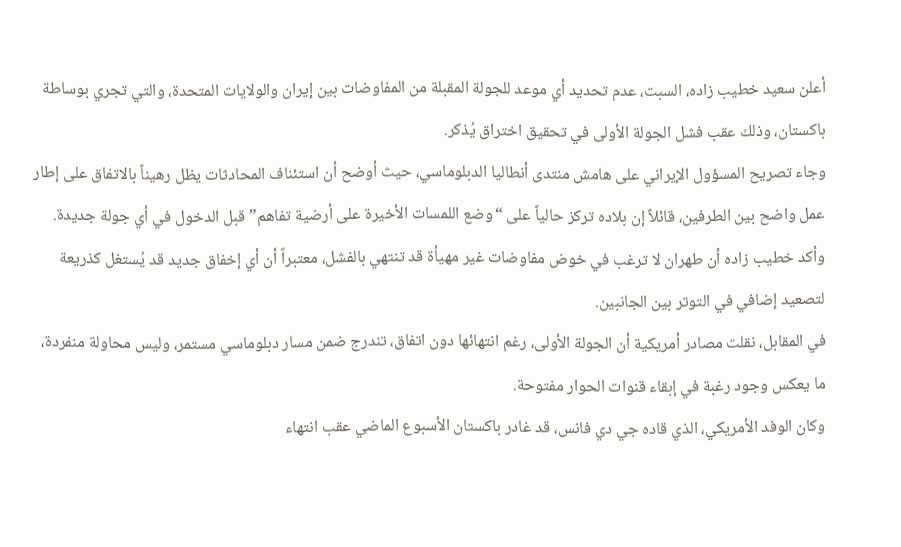أعلن سعيد خطيب زاده، السبت، عدم تحديد أي موعد للجولة المقبلة من المفاوضات بين إيران والولايات المتحدة، والتي تجري بوساطة باكستان، وذلك عقب فشل الجولة الأولى في تحقيق اختراق يُذكر.
وجاء تصريح المسؤول الإيراني على هامش منتدى أنطاليا الدبلوماسي، حيث أوضح أن استئناف المحادثات يظل رهيناً بالاتفاق على إطار عمل واضح بين الطرفين، قائلاً إن بلاده تركز حالياً على “وضع اللمسات الأخيرة على أرضية تفاهم” قبل الدخول في أي جولة جديدة.
وأكد خطيب زاده أن طهران لا ترغب في خوض مفاوضات غير مهيأة قد تنتهي بالفشل، معتبراً أن أي إخفاق جديد قد يُستغل كذريعة لتصعيد إضافي في التوتر بين الجانبين.
في المقابل، نقلت مصادر أمريكية أن الجولة الأولى، رغم انتهائها دون اتفاق، تندرج ضمن مسار دبلوماسي مستمر، وليس محاولة منفردة، ما يعكس وجود رغبة في إبقاء قنوات الحوار مفتوحة.
وكان الوفد الأمريكي، الذي قاده جي دي فانس، قد غادر باكستان الأسبوع الماضي عقب انتهاء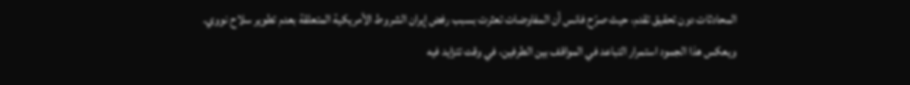المحادثات دون تحقيق تقدم، حيث صرّح فانس أن المفاوضات تعثرت بسبب رفض إيران الشروط الأمريكية المتعلقة بعدم تطوير سلاح نووي.
ويعكس هذا الجمود استمرار التباعد في المواقف بين الطرفين، في وقت تتزايد فيه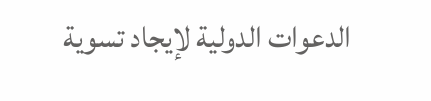الدعوات الدولية لإيجاد تسوية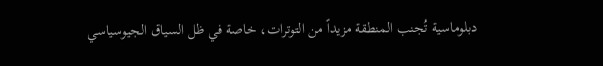دبلوماسية تُجنب المنطقة مزيداً من التوترات، خاصة في ظل السياق الجيوسياسي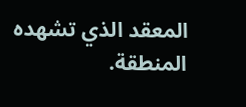المعقد الذي تشهده المنطقة.